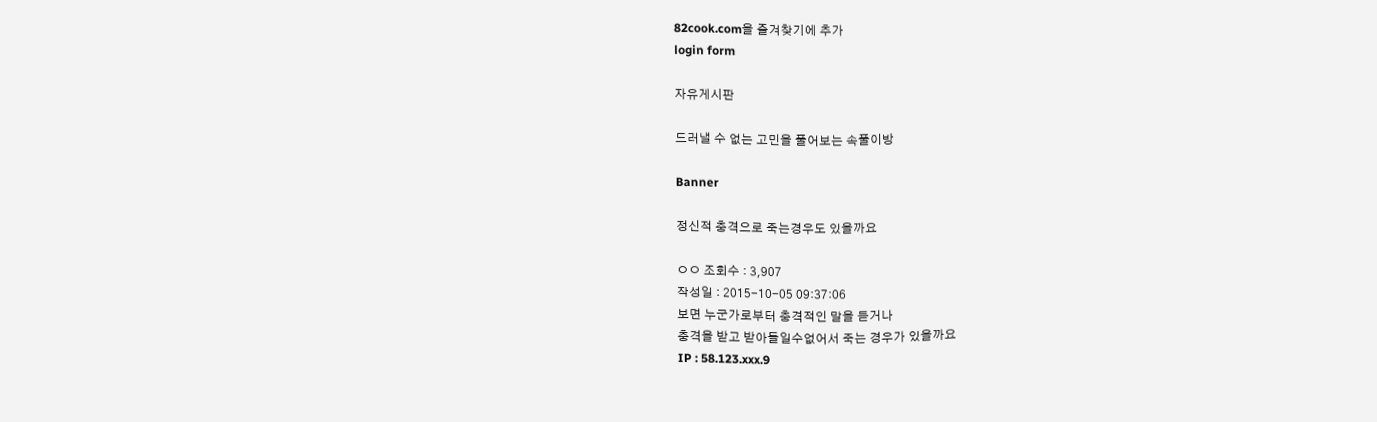82cook.com을 즐겨찾기에 추가
login form

자유게시판

드러낼 수 없는 고민을 풀어보는 속풀이방

Banner

정신적 충격으로 죽는경우도 있을까요

ㅇㅇ 조회수 : 3,907
작성일 : 2015-10-05 09:37:06
보면 누군가로부터 충격적인 말을 듣거나
충격을 받고 받아들일수없어서 죽는 경우가 있을까요
IP : 58.123.xxx.9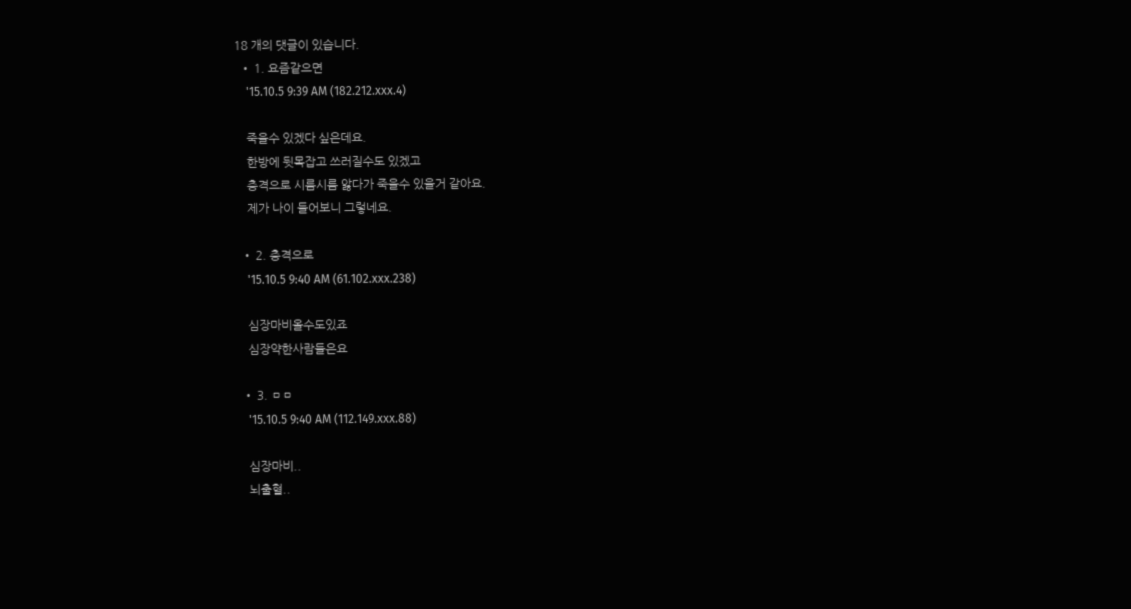18 개의 댓글이 있습니다.
  • 1. 요즘같으면
    '15.10.5 9:39 AM (182.212.xxx.4)

    죽을수 있겠다 싶은데요.
    한방에 뒷목잡고 쓰러질수도 있겠고
    충격으로 시름시름 앓다가 죽을수 있을거 같아요.
    제가 나이 들어보니 그렇네요.

  • 2. 충격으로
    '15.10.5 9:40 AM (61.102.xxx.238)

    심장마비올수도있죠
    심장약한사람들은요

  • 3. ㅁㅁ
    '15.10.5 9:40 AM (112.149.xxx.88)

    심장마비..
    뇌출혈..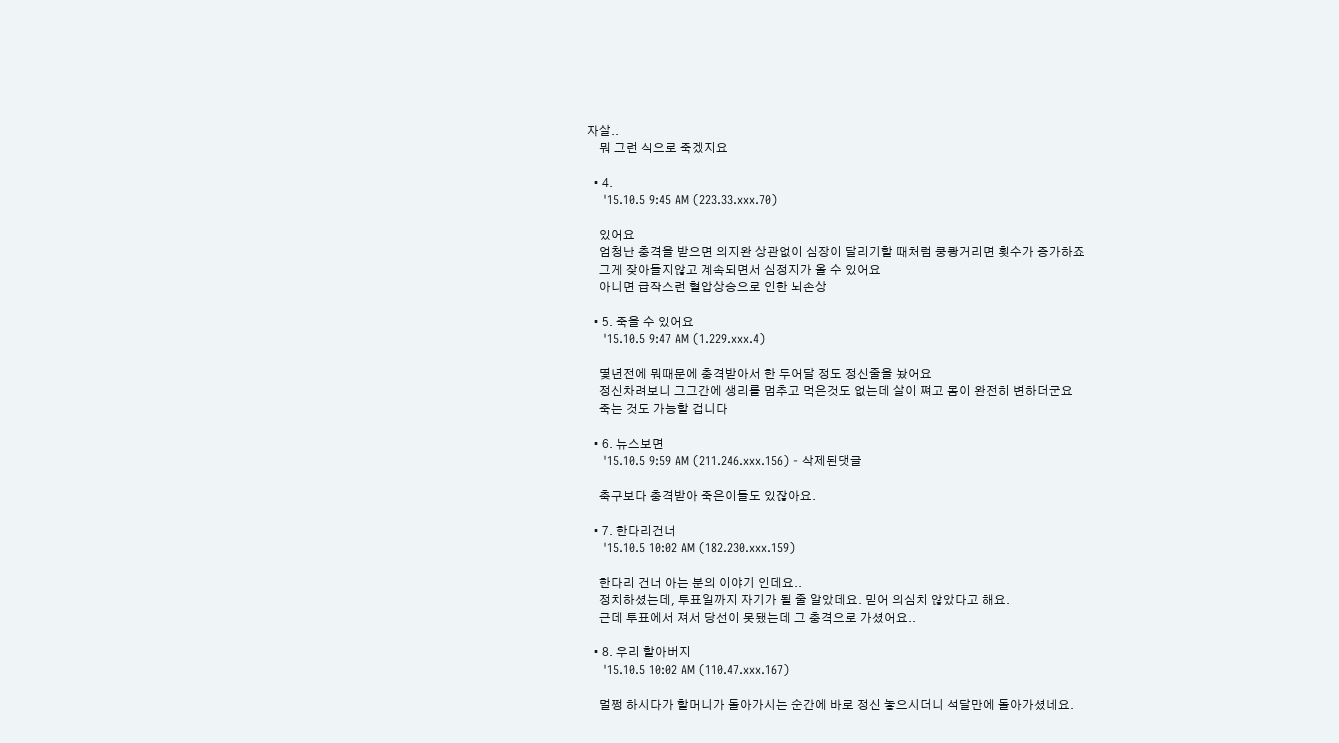자살..
    뭐 그런 식으로 죽겠지요

  • 4.
    '15.10.5 9:45 AM (223.33.xxx.70)

    있어요
    엄청난 충격을 받으면 의지완 상관없이 심장이 달리기할 때처럼 쿵쾅거리면 횟수가 증가하죠
    그게 잦아들지않고 계속되면서 심정지가 올 수 있어요
    아니면 급작스런 혈압상승으로 인한 뇌손상

  • 5. 죽을 수 있어요
    '15.10.5 9:47 AM (1.229.xxx.4)

    몇년전에 뭐때문에 충격받아서 한 두어달 정도 정신줄을 놨어요
    정신차려보니 그그간에 생리를 멈추고 먹은것도 없는데 살이 쪄고 몸이 완전히 변하더군요
    죽는 것도 가능할 겁니다

  • 6. 뉴스보면
    '15.10.5 9:59 AM (211.246.xxx.156) - 삭제된댓글

    축구보다 충격받아 죽은이들도 있잖아요.

  • 7. 한다리건너
    '15.10.5 10:02 AM (182.230.xxx.159)

    한다리 건너 아는 분의 이야기 인데요..
    정치하셨는데, 투표일까지 자기가 될 줄 알았데요. 믿어 의심치 않았다고 해요.
    근데 투표에서 져서 당선이 못됐는데 그 충격으로 가셨어요..

  • 8. 우리 할아버지
    '15.10.5 10:02 AM (110.47.xxx.167)

    멀쩡 하시다가 할머니가 돌아가시는 순간에 바로 정신 놓으시더니 석달만에 돌아가셨네요.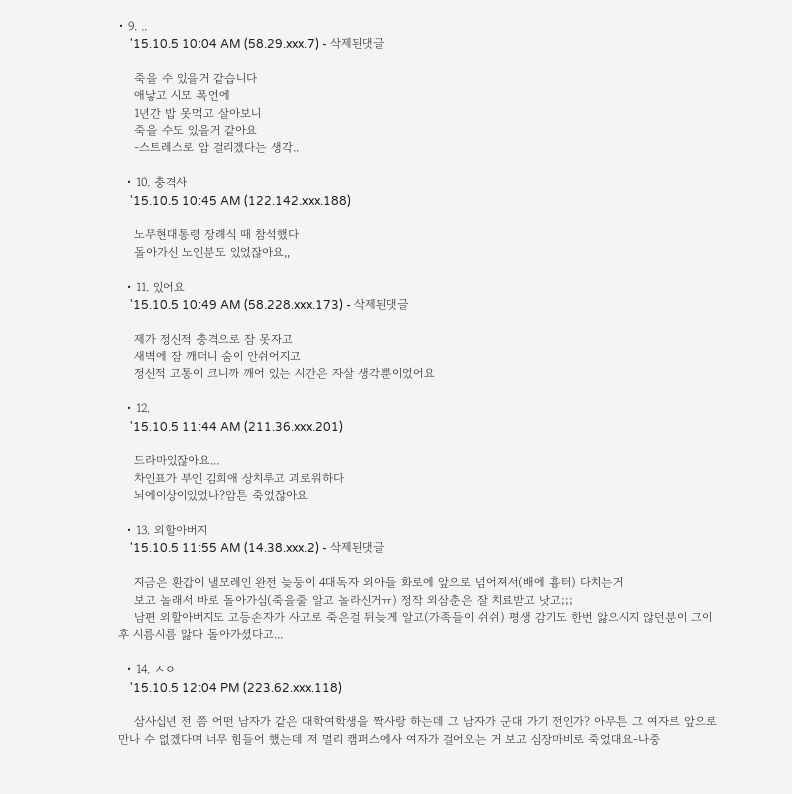• 9. ..
    '15.10.5 10:04 AM (58.29.xxx.7) - 삭제된댓글

    죽을 수 있을거 같습니다
    애낳고 시모 폭언에
    1년간 밥 못먹고 살아보니
    죽을 수도 있을거 같아요
    -스트레스로 암 걸리겠다는 생각..

  • 10. 충격사
    '15.10.5 10:45 AM (122.142.xxx.188)

    노무현대통령 장례식 때 참석했다
    돌아가신 노인분도 있었잖아요,,

  • 11. 있어요
    '15.10.5 10:49 AM (58.228.xxx.173) - 삭제된댓글

    제가 정신적 충격으로 잠 못자고
    새벽에 잠 깨더니 숨이 안쉬어지고
    정신적 고통이 크니까 깨어 있는 시간은 자살 생각뿐이었어요

  • 12.
    '15.10.5 11:44 AM (211.36.xxx.201)

    드라마있잖아요...
    차인표가 부인 김희애 상치루고 괴로워하다
    뇌에이상이있었나?암튼 죽었잖아요

  • 13. 외할아버지
    '15.10.5 11:55 AM (14.38.xxx.2) - 삭제된댓글

    지금은 환갑이 낼모레인 완전 늦둥이 4대독자 외아들 화로에 앞으로 넘어져서(배에 흉터) 다치는거
    보고 놀래서 바로 돌아가심(죽을줄 알고 놀라신거ㅠ) 정작 외삼춘은 잘 치료받고 낫고;;;
    남편 외할아버지도 고등손자가 사고로 죽은걸 뒤늦게 알고(가족들이 쉬쉬) 평생 감기도 한번 앓으시지 않던분이 그이후 시름시름 앓다 돌아가셨다고...

  • 14. ㅅㅇ
    '15.10.5 12:04 PM (223.62.xxx.118)

    삼사십년 전 쯤 어떤 남자가 같은 대학여학생을 짝사랑 하는데 그 남자가 군대 가기 전인가? 아무튼 그 여자르 앞으로 만나 수 없겠다며 너무 힘들어 했는데 저 멀리 캠퍼스에사 여자가 걸어오는 거 보고 심장마비로 죽었대요-나중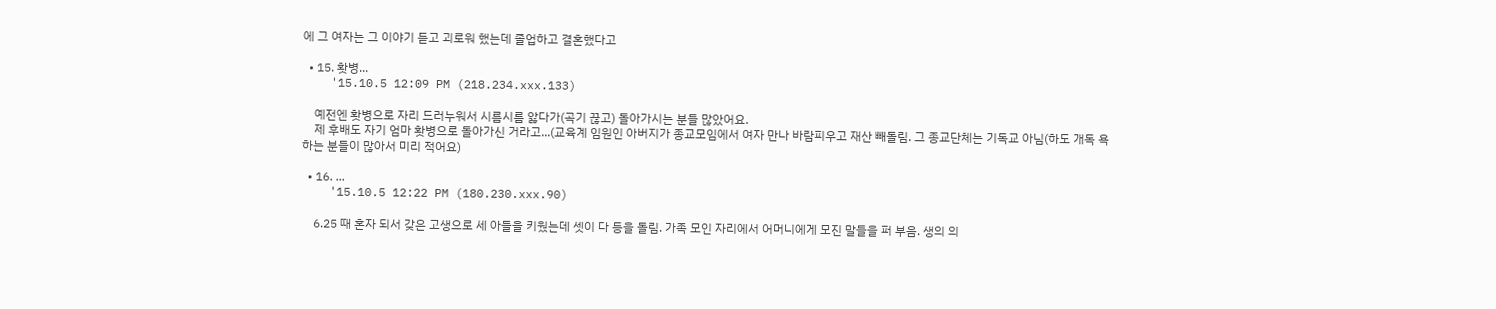에 그 여자는 그 이야기 듣고 괴로워 했는데 졸업하고 결혼했다고

  • 15. 홧병...
    '15.10.5 12:09 PM (218.234.xxx.133)

    예전엔 홧병으로 자리 드러누워서 시름시름 앓다가(곡기 끊고) 돌아가시는 분들 많았어요.
    제 후배도 자기 엄마 홧병으로 돌아가신 거라고...(교육계 임원인 아버지가 종교모임에서 여자 만나 바람피우고 재산 빼돌림. 그 종교단체는 기독교 아님(하도 개독 욕하는 분들이 많아서 미리 적어요)

  • 16. ...
    '15.10.5 12:22 PM (180.230.xxx.90)

    6.25 때 혼자 되서 갖은 고생으로 세 아들을 키웠는데 셋이 다 등을 돌림. 가족 모인 자리에서 어머니에게 모진 말들을 퍼 부음. 생의 의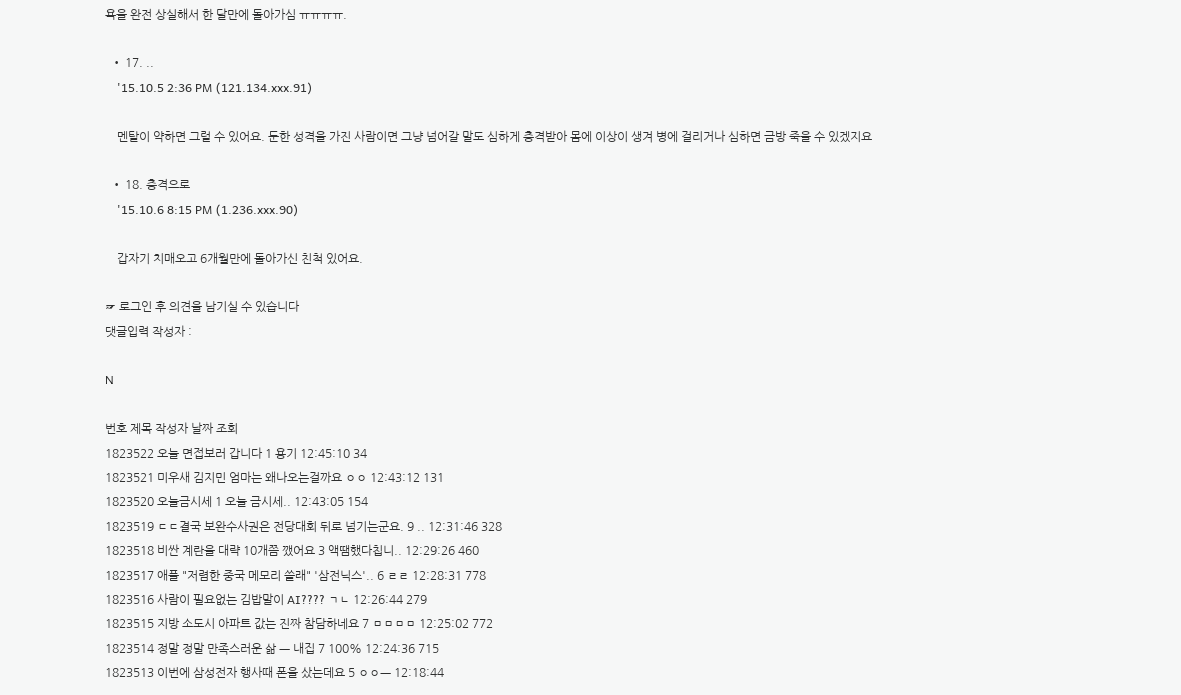욕을 완전 상실해서 한 달만에 돌아가심 ㅠㅠㅠㅠ.

  • 17. ..
    '15.10.5 2:36 PM (121.134.xxx.91)

    멘탈이 약하면 그럴 수 있어요. 둔한 성격을 가진 사람이면 그냥 넘어갈 말도 심하게 충격받아 몸에 이상이 생겨 병에 걸리거나 심하면 금방 죽을 수 있겠지요

  • 18. 충격으로
    '15.10.6 8:15 PM (1.236.xxx.90)

    갑자기 치매오고 6개월만에 돌아가신 친척 있어요.

☞ 로그인 후 의견을 남기실 수 있습니다
댓글입력 작성자 :

N

번호 제목 작성자 날짜 조회
1823522 오늘 면접보러 갑니다 1 용기 12:45:10 34
1823521 미우새 김지민 엄마는 왜나오는걸까요 ㅇㅇ 12:43:12 131
1823520 오늘금시세 1 오늘 금시세.. 12:43:05 154
1823519 ㄷㄷ결국 보완수사권은 전당대회 뒤로 넘기는군요. 9 .. 12:31:46 328
1823518 비싼 계란을 대략 10개쯤 깼어요 3 액땜했다칩니.. 12:29:26 460
1823517 애플 "저렴한 중국 메모리 쓸래" '삼전닉스'.. 6 ㄹㄹ 12:28:31 778
1823516 사람이 필요없는 김밥말이 AI???? ㄱㄴ 12:26:44 279
1823515 지방 소도시 아파트 값는 진짜 참담하네요 7 ㅁㅁㅁㅁ 12:25:02 772
1823514 정말 정말 만족스러운 삶 ㅡ 내집 7 100% 12:24:36 715
1823513 이번에 삼성전자 행사때 폰을 샀는데요 5 ㅇㅇㅡ 12:18:44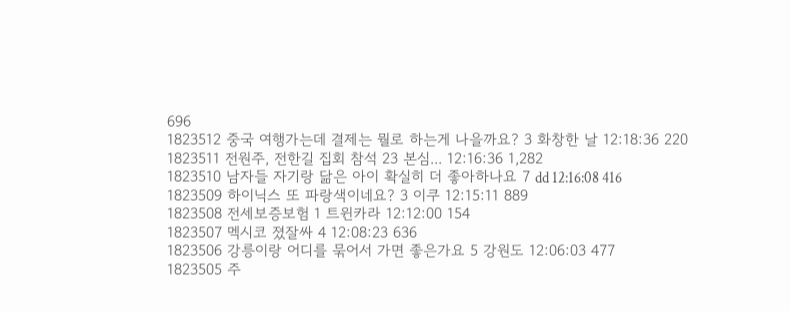696
1823512 중국 여행가는데 결제는 뭘로 하는게 나을까요? 3 화창한 날 12:18:36 220
1823511 전원주, 전한길 집회 참석 23 본심... 12:16:36 1,282
1823510 남자들 자기랑 닮은 아이 확실히 더 좋아하나요 7 dd 12:16:08 416
1823509 하이닉스 또 파랑색이네요? 3 이쿠 12:15:11 889
1823508 전세보증보험 1 트윈카라 12:12:00 154
1823507 멕시코 졌잘싸 4 12:08:23 636
1823506 강릉이랑 어디를 묶어서 가면 좋은가요 5 강원도 12:06:03 477
1823505 주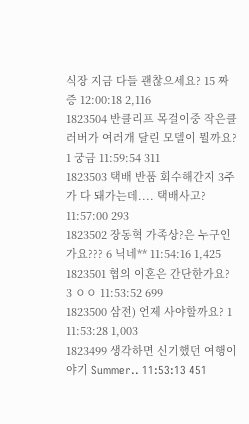식장 지금 다들 괜찮으세요? 15 짜증 12:00:18 2,116
1823504 반클리프 목걸이중 작은클러버가 여러개 달린 모델이 뭘까요? 1 궁금 11:59:54 311
1823503 택배 반품 회수해간지 3주가 다 돼가는데.... 택배사고? 11:57:00 293
1823502 장동혁 가족상?은 누구인가요??? 6 닉네** 11:54:16 1,425
1823501 협의 이혼은 간단한가요? 3 ㅇㅇ 11:53:52 699
1823500 삼전) 언제 사야할까요? 1 11:53:28 1,003
1823499 생각하면 신기했던 여행이야기 Summer.. 11:53:13 451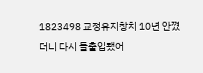1823498 교정유지창치 10년 안꼈더니 다시 돌출입됐어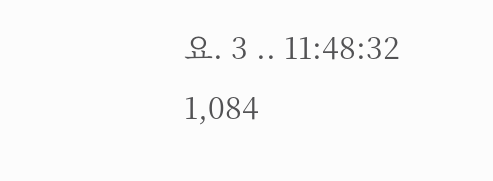요. 3 .. 11:48:32 1,084